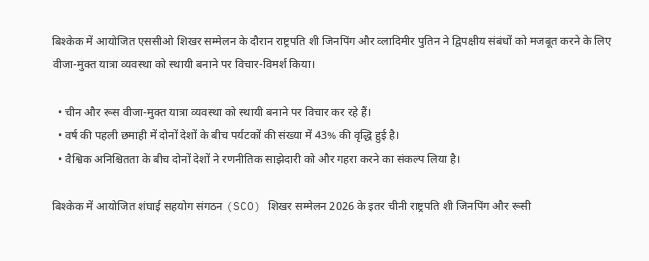बिश्केक में आयोजित एससीओ शिखर सम्मेलन के दौरान राष्ट्रपति शी जिनपिंग और व्लादिमीर पुतिन ने द्विपक्षीय संबंधों को मजबूत करने के लिए वीजा-मुक्त यात्रा व्यवस्था को स्थायी बनाने पर विचार-विमर्श किया।

  • चीन और रूस वीजा-मुक्त यात्रा व्यवस्था को स्थायी बनाने पर विचार कर रहे हैं।
  • वर्ष की पहली छमाही में दोनों देशों के बीच पर्यटकों की संख्या में 43% की वृद्धि हुई है।
  • वैश्विक अनिश्चितता के बीच दोनों देशों ने रणनीतिक साझेदारी को और गहरा करने का संकल्प लिया है।

बिश्केक में आयोजित शंघाई सहयोग संगठन (SCO) शिखर सम्मेलन 2026 के इतर चीनी राष्ट्रपति शी जिनपिंग और रूसी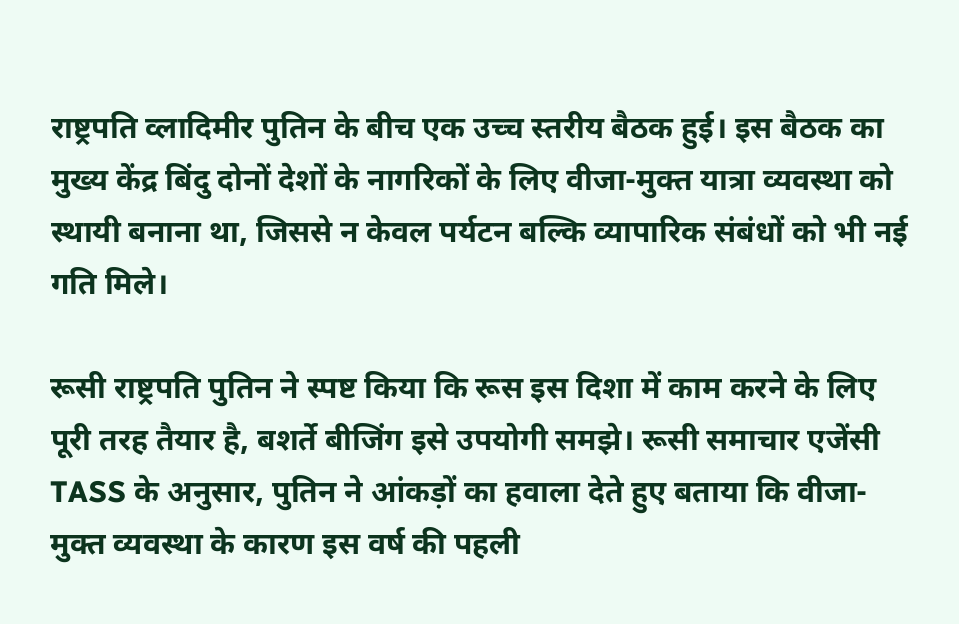राष्ट्रपति व्लादिमीर पुतिन के बीच एक उच्च स्तरीय बैठक हुई। इस बैठक का मुख्य केंद्र बिंदु दोनों देशों के नागरिकों के लिए वीजा-मुक्त यात्रा व्यवस्था को स्थायी बनाना था, जिससे न केवल पर्यटन बल्कि व्यापारिक संबंधों को भी नई गति मिले।

रूसी राष्ट्रपति पुतिन ने स्पष्ट किया कि रूस इस दिशा में काम करने के लिए पूरी तरह तैयार है, बशर्ते बीजिंग इसे उपयोगी समझे। रूसी समाचार एजेंसी TASS के अनुसार, पुतिन ने आंकड़ों का हवाला देते हुए बताया कि वीजा-मुक्त व्यवस्था के कारण इस वर्ष की पहली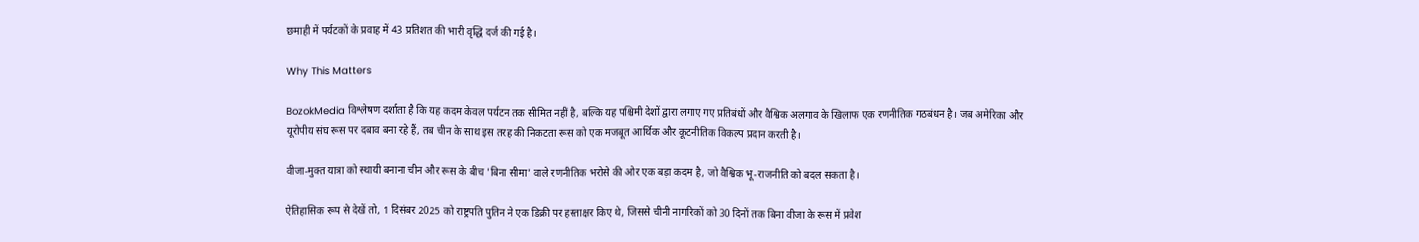छमाही में पर्यटकों के प्रवाह में 43 प्रतिशत की भारी वृद्धि दर्ज की गई है।

Why This Matters

BozokMedia विश्लेषण दर्शाता है कि यह कदम केवल पर्यटन तक सीमित नहीं है, बल्कि यह पश्चिमी देशों द्वारा लगाए गए प्रतिबंधों और वैश्विक अलगाव के खिलाफ एक रणनीतिक गठबंधन है। जब अमेरिका और यूरोपीय संघ रूस पर दबाव बना रहे हैं, तब चीन के साथ इस तरह की निकटता रूस को एक मजबूत आर्थिक और कूटनीतिक विकल्प प्रदान करती है।

वीजा-मुक्त यात्रा को स्थायी बनाना चीन और रूस के बीच 'बिना सीमा' वाले रणनीतिक भरोसे की ओर एक बड़ा कदम है, जो वैश्विक भू-राजनीति को बदल सकता है।

ऐतिहासिक रूप से देखें तो, 1 दिसंबर 2025 को राष्ट्रपति पुतिन ने एक डिक्री पर हस्ताक्षर किए थे, जिससे चीनी नागरिकों को 30 दिनों तक बिना वीजा के रूस में प्रवेश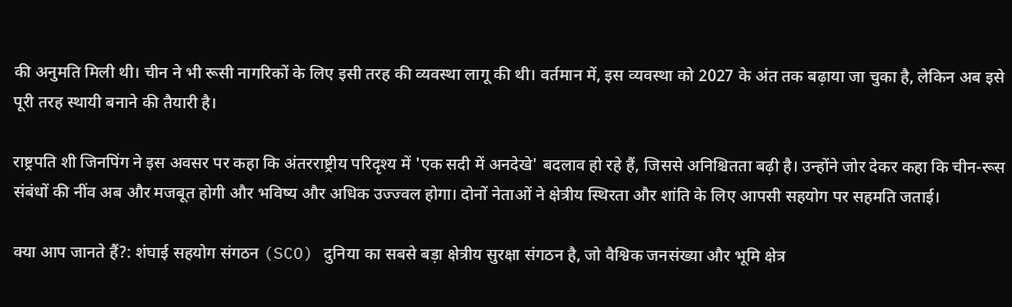की अनुमति मिली थी। चीन ने भी रूसी नागरिकों के लिए इसी तरह की व्यवस्था लागू की थी। वर्तमान में, इस व्यवस्था को 2027 के अंत तक बढ़ाया जा चुका है, लेकिन अब इसे पूरी तरह स्थायी बनाने की तैयारी है।

राष्ट्रपति शी जिनपिंग ने इस अवसर पर कहा कि अंतरराष्ट्रीय परिदृश्य में 'एक सदी में अनदेखे' बदलाव हो रहे हैं, जिससे अनिश्चितता बढ़ी है। उन्होंने जोर देकर कहा कि चीन-रूस संबंधों की नींव अब और मजबूत होगी और भविष्य और अधिक उज्ज्वल होगा। दोनों नेताओं ने क्षेत्रीय स्थिरता और शांति के लिए आपसी सहयोग पर सहमति जताई।

क्या आप जानते हैं?: शंघाई सहयोग संगठन (SCO) दुनिया का सबसे बड़ा क्षेत्रीय सुरक्षा संगठन है, जो वैश्विक जनसंख्या और भूमि क्षेत्र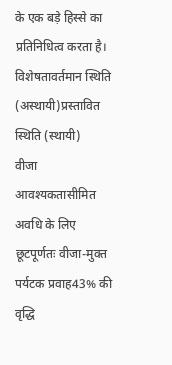के एक बड़े हिस्से का प्रतिनिधित्व करता है।
विशेषतावर्तमान स्थिति (अस्थायी)प्रस्तावित स्थिति (स्थायी)
वीजा आवश्यकतासीमित अवधि के लिए छूटपूर्णतः वीजा-मुक्त
पर्यटक प्रवाह43% की वृद्धि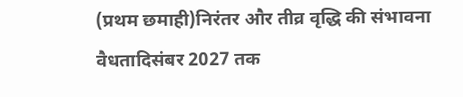(प्रथम छमाही)निरंतर और तीव्र वृद्धि की संभावना
वैधतादिसंबर 2027 तक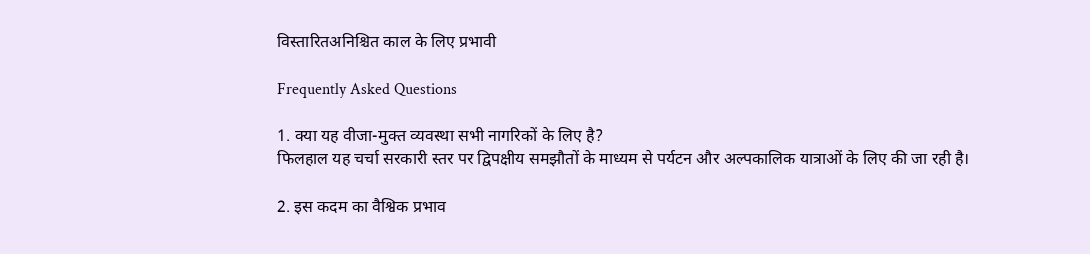विस्तारितअनिश्चित काल के लिए प्रभावी

Frequently Asked Questions

1. क्या यह वीजा-मुक्त व्यवस्था सभी नागरिकों के लिए है?
फिलहाल यह चर्चा सरकारी स्तर पर द्विपक्षीय समझौतों के माध्यम से पर्यटन और अल्पकालिक यात्राओं के लिए की जा रही है।

2. इस कदम का वैश्विक प्रभाव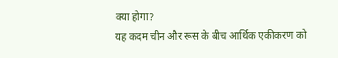क्या होगा?
यह कदम चीन और रूस के बीच आर्थिक एकीकरण को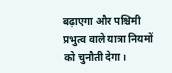बढ़ाएगा और पश्चिमी प्रभुत्व वाले यात्रा नियमों को चुनौती देगा।